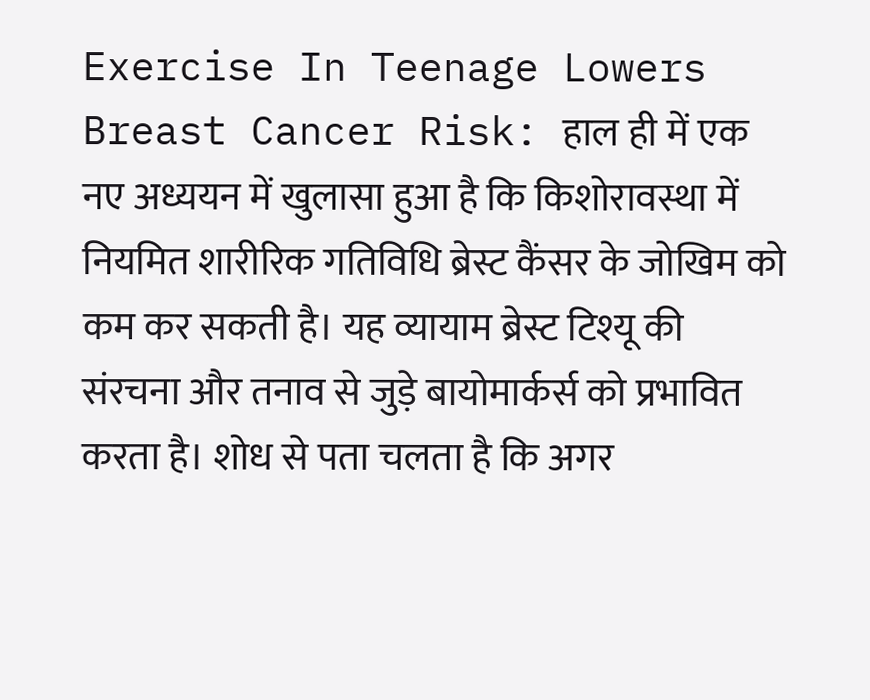Exercise In Teenage Lowers Breast Cancer Risk: हाल ही में एक नए अध्ययन में खुलासा हुआ है कि किशोरावस्था में नियमित शारीरिक गतिविधि ब्रेस्ट कैंसर के जोखिम को कम कर सकती है। यह व्यायाम ब्रेस्ट टिश्यू की संरचना और तनाव से जुड़े बायोमार्कर्स को प्रभावित करता है। शोध से पता चलता है कि अगर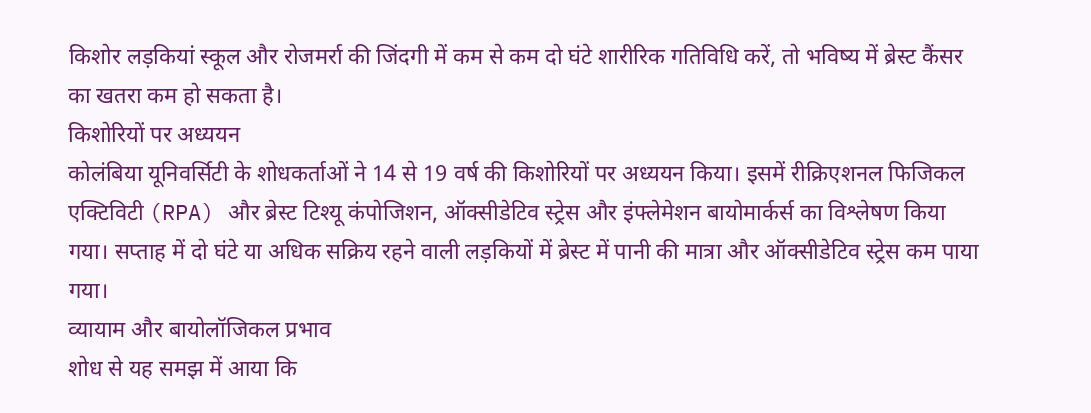किशोर लड़कियां स्कूल और रोजमर्रा की जिंदगी में कम से कम दो घंटे शारीरिक गतिविधि करें, तो भविष्य में ब्रेस्ट कैंसर का खतरा कम हो सकता है।
किशोरियों पर अध्ययन
कोलंबिया यूनिवर्सिटी के शोधकर्ताओं ने 14 से 19 वर्ष की किशोरियों पर अध्ययन किया। इसमें रीक्रिएशनल फिजिकल एक्टिविटी (RPA) और ब्रेस्ट टिश्यू कंपोजिशन, ऑक्सीडेटिव स्ट्रेस और इंफ्लेमेशन बायोमार्कर्स का विश्लेषण किया गया। सप्ताह में दो घंटे या अधिक सक्रिय रहने वाली लड़कियों में ब्रेस्ट में पानी की मात्रा और ऑक्सीडेटिव स्ट्रेस कम पाया गया।
व्यायाम और बायोलॉजिकल प्रभाव
शोध से यह समझ में आया कि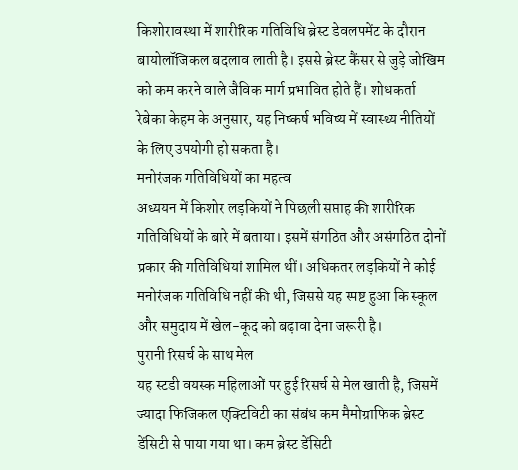किशोरावस्था में शारीरिक गतिविधि ब्रेस्ट डेवलपमेंट के दौरान बायोलॉजिकल बदलाव लाती है। इससे ब्रेस्ट कैंसर से जुड़े जोखिम को कम करने वाले जैविक मार्ग प्रभावित होते हैं। शोधकर्ता रेबेका केहम के अनुसार, यह निष्कर्ष भविष्य में स्वास्थ्य नीतियों के लिए उपयोगी हो सकता है।
मनोरंजक गतिविधियों का महत्व
अध्ययन में किशोर लड़कियों ने पिछली सप्ताह की शारीरिक गतिविधियों के बारे में बताया। इसमें संगठित और असंगठित दोनों प्रकार की गतिविधियां शामिल थीं। अधिकतर लड़कियों ने कोई मनोरंजक गतिविधि नहीं की थी, जिससे यह स्पष्ट हुआ कि स्कूल और समुदाय में खेल-कूद को बढ़ावा देना जरूरी है।
पुरानी रिसर्च के साथ मेल
यह स्टडी वयस्क महिलाओं पर हुई रिसर्च से मेल खाती है, जिसमें ज्यादा फिजिकल एक्टिविटी का संबंध कम मैमोग्राफिक ब्रेस्ट डेंसिटी से पाया गया था। कम ब्रेस्ट डेंसिटी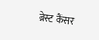ब्रेस्ट कैंसर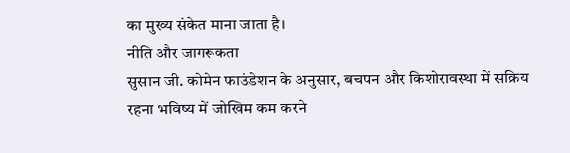का मुख्य संकेत माना जाता है।
नीति और जागरूकता
सुसान जी. कोमेन फाउंडेशन के अनुसार, बचपन और किशोरावस्था में सक्रिय रहना भविष्य में जोखिम कम करने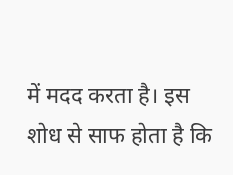में मदद करता है। इस शोध से साफ होता है कि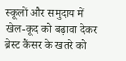स्कूलों और समुदाय में खेल-कूद को बढ़ावा देकर ब्रेस्ट कैंसर के खतरे को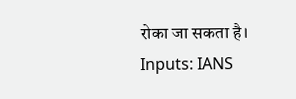रोका जा सकता है।
Inputs: IANS